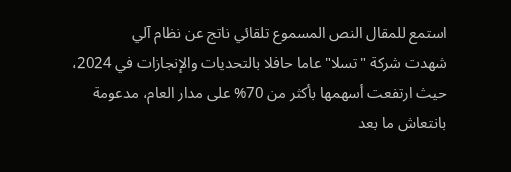استمع للمقال النص المسموع تلقائي ناتج عن نظام آلي
شهدت شركة "تسلا" عاما حافلا بالتحديات والإنجازات في 2024، حيث ارتفعت أسهمها بأكثر من 70% على مدار العام، مدعومة بانتعاش ما بعد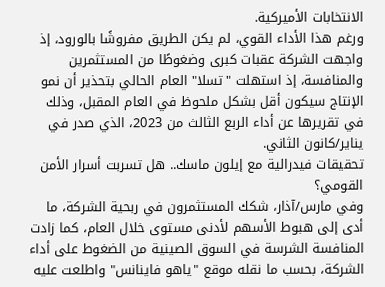الانتخابات الأميركية.
ورغم هذا الأداء القوي، لم يكن الطريق مفروشًا بالورود، إذ واجهت الشركة عقبات كبرى وضغوطًا من المستثمرين والمنافسة، إذ استهلت "تسلا" العام الحالي بتحذير أن نمو الإنتاج سيكون أقل بشكل ملحوظ في العام المقبل، وذلك في تقريرها عن أداء الربع الثالث من 2023، الذي صدر في يناير/كانون الثاني.
تحقيقات فيدرالية مع إيلون ماسك.. هل تسربت أسرار الأمن القومي؟
وفي مارس/آذار، شكك المستثمرون في ربحية الشركة، ما أدى إلى هبوط الأسهم لأدنى مستوى خلال العام، كما زادت المنافسة الشرسة في السوق الصينية من الضغوط على أداء الشركة، بحسب ما نقله موقع "ياهو فاينانس" واطلعت عليه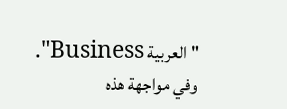"العربية Business".
وفي مواجهة هذه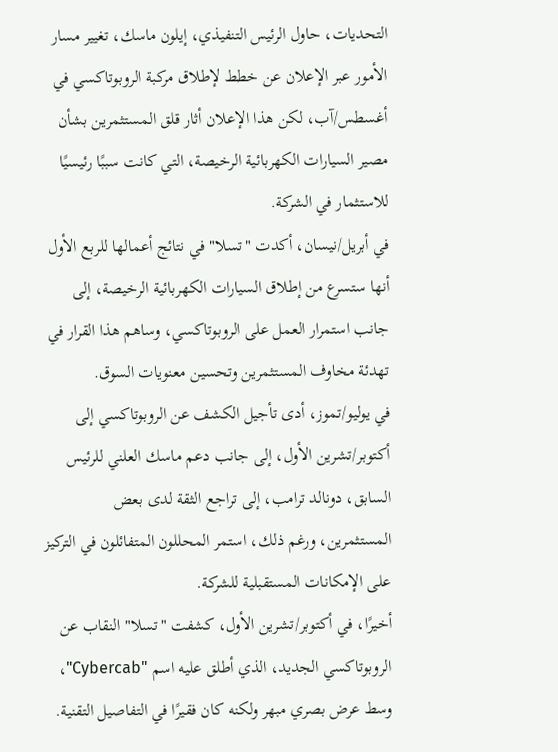التحديات، حاول الرئيس التنفيذي، إيلون ماسك، تغيير مسار الأمور عبر الإعلان عن خطط لإطلاق مركبة الروبوتاكسي في أغسطس/آب، لكن هذا الإعلان أثار قلق المستثمرين بشأن مصير السيارات الكهربائية الرخيصة، التي كانت سببًا رئيسيًا للاستثمار في الشركة.
في أبريل/نيسان، أكدت "تسلا" في نتائج أعمالها للربع الأول أنها ستسرع من إطلاق السيارات الكهربائية الرخيصة، إلى جانب استمرار العمل على الروبوتاكسي، وساهم هذا القرار في تهدئة مخاوف المستثمرين وتحسين معنويات السوق.
في يوليو/تموز، أدى تأجيل الكشف عن الروبوتاكسي إلى أكتوبر/تشرين الأول، إلى جانب دعم ماسك العلني للرئيس السابق، دونالد ترامب، إلى تراجع الثقة لدى بعض المستثمرين، ورغم ذلك، استمر المحللون المتفائلون في التركيز على الإمكانات المستقبلية للشركة.
أخيرًا، في أكتوبر/تشرين الأول، كشفت "تسلا" النقاب عن الروبوتاكسي الجديد، الذي أطلق عليه اسم "Cybercab"، وسط عرض بصري مبهر ولكنه كان فقيرًا في التفاصيل التقنية.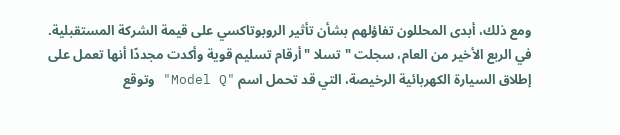ومع ذلك، أبدى المحللون تفاؤلهم بشأن تأثير الروبوتاكسي على قيمة الشركة المستقبلية.
في الربع الأخير من العام، سجلت "تسلا "أرقام تسليم قوية وأكدت مجددًا أنها تعمل على إطلاق السيارة الكهربائية الرخيصة، التي قد تحمل اسم "Model Q" وتوقع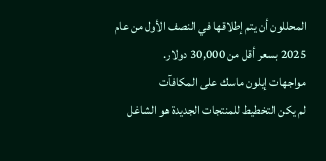المحللون أن يتم إطلاقها في النصف الأول من عام 2025 بسعر أقل من 30,000 دولار.
مواجهات إيلون ماسك على المكافآت
لم يكن التخطيط للمنتجات الجديدة هو الشاغل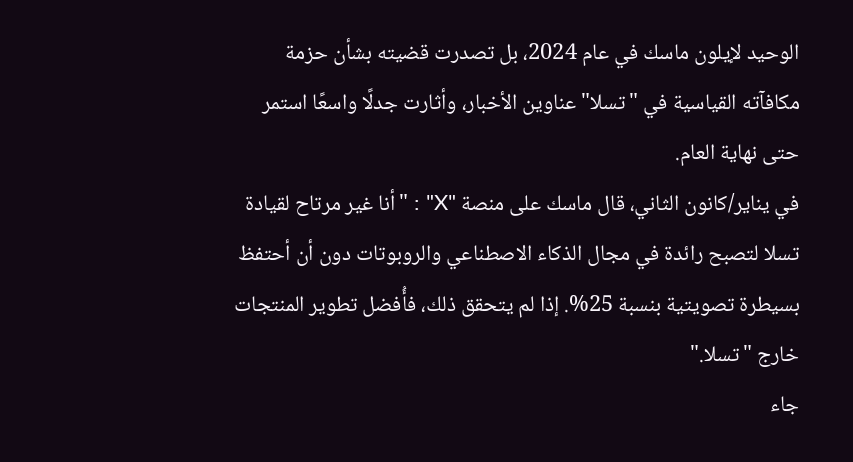الوحيد لإيلون ماسك في عام 2024، بل تصدرت قضيته بشأن حزمة مكافآته القياسية في "تسلا" عناوين الأخبار، وأثارت جدلًا واسعًا استمر حتى نهاية العام.
في يناير/كانون الثاني، قال ماسك على منصة "X" : "أنا غير مرتاح لقيادة تسلا لتصبح رائدة في مجال الذكاء الاصطناعي والروبوتات دون أن أحتفظ بسيطرة تصويتية بنسبة 25%. إذا لم يتحقق ذلك، فأُفضل تطوير المنتجات خارج "تسلا."
جاء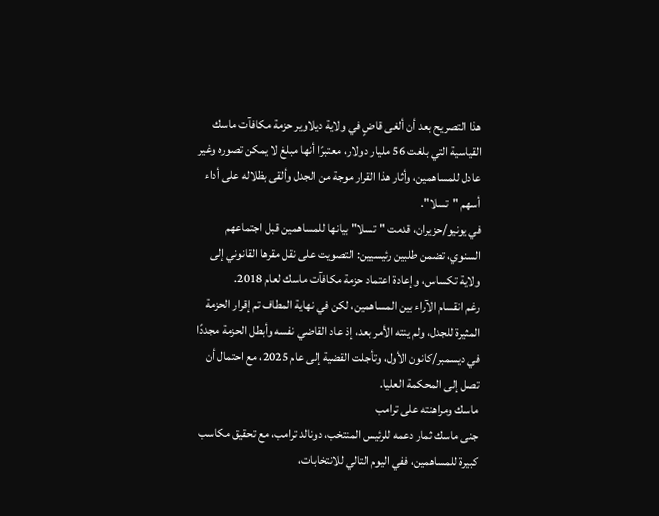هذا التصريح بعد أن ألغى قاضٍ في ولاية ديلاوير حزمة مكافآت ماسك القياسية التي بلغت 56 مليار دولار، معتبرًا أنها مبلغ لا يمكن تصوره وغير عادل للمساهمين، وأثار هذا القرار موجة من الجدل وألقى بظلاله على أداء أسهم "تسلا".
في يونيو/حزيران، قدمت "تسلا" بيانها للمساهمين قبل اجتماعهم السنوي، تضمن طلبين رئيسيين: التصويت على نقل مقرها القانوني إلى ولاية تكساس، وإعادة اعتماد حزمة مكافآت ماسك لعام 2018.
رغم انقسام الآراء بين المساهمين، لكن في نهاية المطاف تم إقرار الحزمة المثيرة للجدل، ولم ينته الأمر بعد، إذ عاد القاضي نفسه وأبطل الحزمة مجددًا في ديسمبر/كانون الأول، وتأجلت القضية إلى عام 2025، مع احتمال أن تصل إلى المحكمة العليا.
ماسك ومراهنته على ترامب
جنى ماسك ثمار دعمه للرئيس المنتخب، دونالد ترامب، مع تحقيق مكاسب كبيرة للمساهمين، ففي اليوم التالي للانتخابات،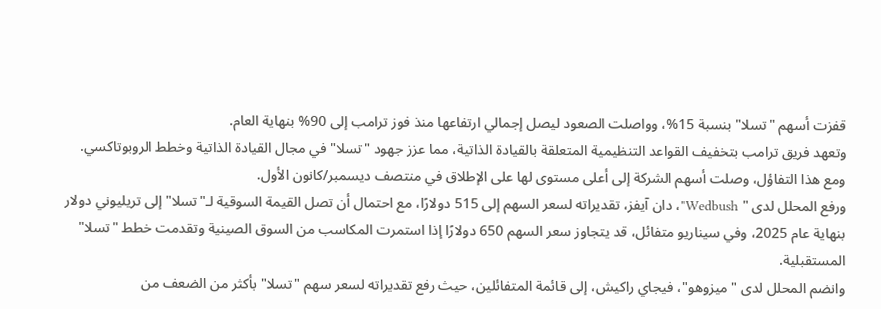قفزت أسهم "تسلا" بنسبة 15%، وواصلت الصعود ليصل إجمالي ارتفاعها منذ فوز ترامب إلى 90% بنهاية العام.
وتعهد فريق ترامب بتخفيف القواعد التنظيمية المتعلقة بالقيادة الذاتية، مما عزز جهود "تسلا" في مجال القيادة الذاتية وخطط الروبوتاكسي.
ومع هذا التفاؤل، وصلت أسهم الشركة إلى أعلى مستوى لها على الإطلاق في منتصف ديسمبر/كانون الأول.
ورفع المحلل لدى " Wedbush"، دان آيفز، تقديراته لسعر السهم إلى 515 دولارًا، مع احتمال أن تصل القيمة السوقية لـ"تسلا" إلى تريليوني دولار بنهاية عام 2025، وفي سيناريو متفائل، قد يتجاوز سعر السهم 650 دولارًا إذا استمرت المكاسب من السوق الصينية وتقدمت خطط "تسلا" المستقبلية.
وانضم المحلل لدى "ميزوهو"، فيجاي راكيش، إلى قائمة المتفائلين، حيث رفع تقديراته لسعر سهم "تسلا" بأكثر من الضعف من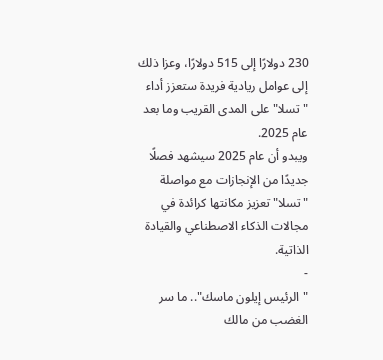230 دولارًا إلى 515 دولارًا، وعزا ذلك إلى عوامل ريادية فريدة ستعزز أداء "تسلا" على المدى القريب وما بعد عام 2025.
ويبدو أن عام 2025 سيشهد فصلًا جديدًا من الإنجازات مع مواصلة "تسلا" تعزيز مكانتها كرائدة في مجالات الذكاء الاصطناعي والقيادة الذاتية.
-
"الرئيس إيلون ماسك".. ما سر الغضب من مالك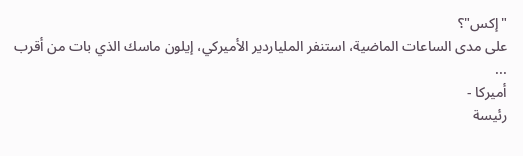"إكس"؟
على مدى الساعات الماضية، استنفر الملياردير الأميركي، إيلون ماسك الذي بات من أقرب ...
أميركا -
رئيسة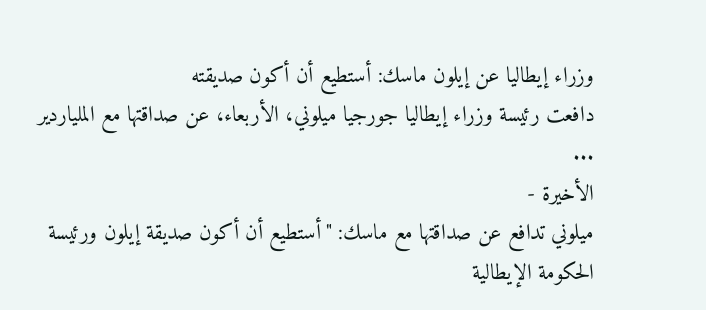وزراء إيطاليا عن إيلون ماسك: أستطيع أن أكون صديقته
دافعت رئيسة وزراء إيطاليا جورجيا ميلوني، الأربعاء، عن صداقتها مع الملياردير ...
الأخيرة -
ميلوني تدافع عن صداقتها مع ماسك: "أستطيع أن أكون صديقة إيلون ورئيسة الحكومة الإيطالية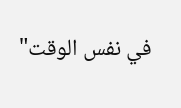في نفس الوقت"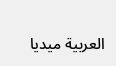العربية ميديا